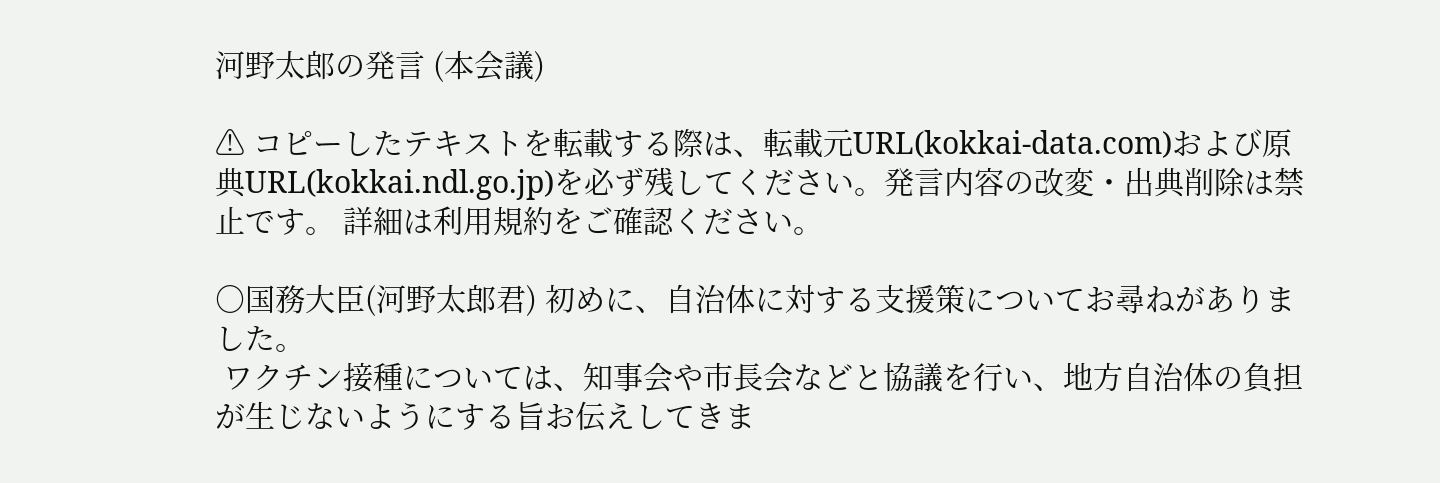河野太郎の発言 (本会議)

⚠ コピーしたテキストを転載する際は、転載元URL(kokkai-data.com)および原典URL(kokkai.ndl.go.jp)を必ず残してください。発言内容の改変・出典削除は禁止です。 詳細は利用規約をご確認ください。

○国務大臣(河野太郎君) 初めに、自治体に対する支援策についてお尋ねがありました。
 ワクチン接種については、知事会や市長会などと協議を行い、地方自治体の負担が生じないようにする旨お伝えしてきま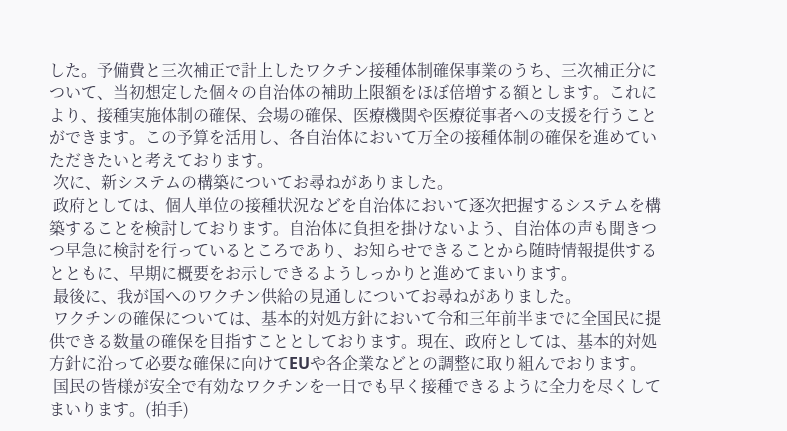した。予備費と三次補正で計上したワクチン接種体制確保事業のうち、三次補正分について、当初想定した個々の自治体の補助上限額をほぼ倍増する額とします。これにより、接種実施体制の確保、会場の確保、医療機関や医療従事者への支援を行うことができます。この予算を活用し、各自治体において万全の接種体制の確保を進めていただきたいと考えております。
 次に、新システムの構築についてお尋ねがありました。
 政府としては、個人単位の接種状況などを自治体において逐次把握するシステムを構築することを検討しております。自治体に負担を掛けないよう、自治体の声も聞きつつ早急に検討を行っているところであり、お知らせできることから随時情報提供するとともに、早期に概要をお示しできるようしっかりと進めてまいります。
 最後に、我が国へのワクチン供給の見通しについてお尋ねがありました。
 ワクチンの確保については、基本的対処方針において令和三年前半までに全国民に提供できる数量の確保を目指すこととしております。現在、政府としては、基本的対処方針に沿って必要な確保に向けてEUや各企業などとの調整に取り組んでおります。
 国民の皆様が安全で有効なワクチンを一日でも早く接種できるように全力を尽くしてまいります。(拍手)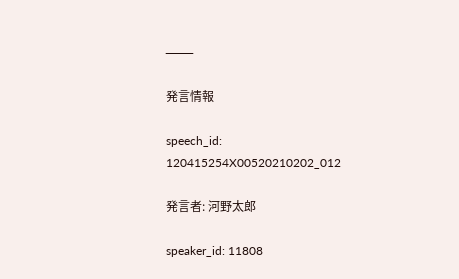───

発言情報

speech_id: 120415254X00520210202_012

発言者: 河野太郎

speaker_id: 11808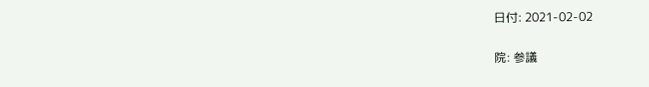日付: 2021-02-02

院: 参議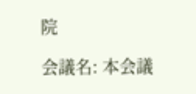院

会議名: 本会議